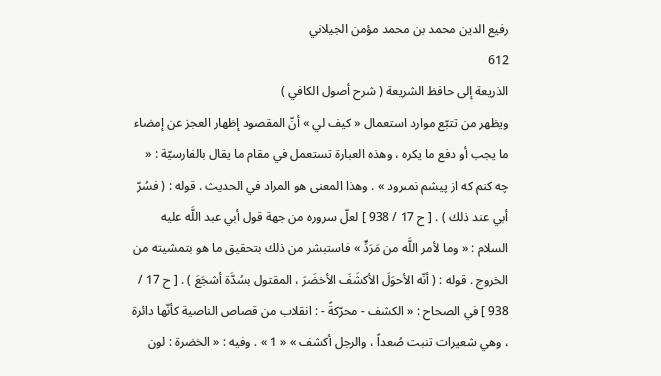رفيع الدين محمد بن محمد مؤمن الجيلاني
612
الذريعة إلى حافظ الشريعة ( شرح أصول الكافي )
ويظهر من تتبّع موارد استعمال « كيف لي » أنّ المقصود إظهار العجز عن إمضاء ما يجب أو دفع ما يكره ، وهذه العبارة تستعمل في مقام ما يقال بالفارسيّة : « چه كنم كه از پيشم نمىرود » . وهذا المعنى هو المراد في الحديث . قوله : ( فسُرّ أبي عند ذلك ) . [ ح 17 / 938 ] لعلّ سروره من جهة قول أبي عبد اللَّه عليه السلام : « وما لأمر اللَّه من مَرَدٍّ » فاستبشر من ذلك بتحقيق ما هو بتمشيته من الخروج . قوله : ( أنّه الأحوَلَ الأكشَفَ الأخضَرَ ، المقتول بسُدَّة أشجَعَ ) . [ ح 17 / 938 ] في الصحاح : « الكشف - محرّكةً - : انقلاب من قصاص الناصية كأنّها دائرة ، وهي شعيرات تنبت صُعداً ، والرجل أكشف » « 1 » . وفيه : « الخضرة : لون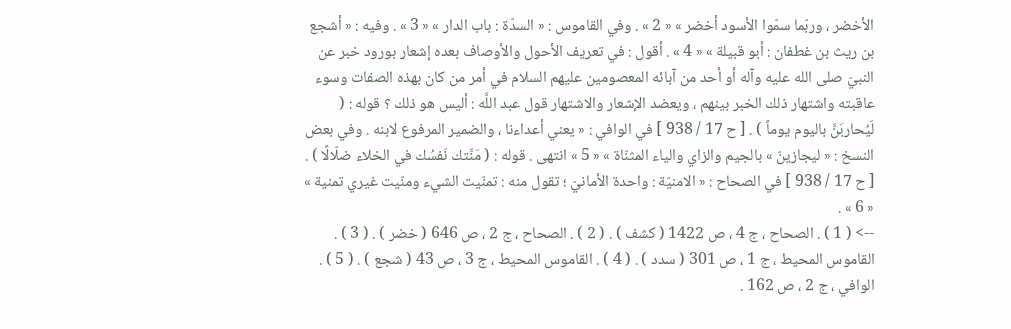الأخضر ، وربّما سمّوا الأسود أخضر » « 2 » . وفي القاموس : « السدّة : باب الدار » « 3 » . وفيه : « أشجع بن ريث بن غطفان : أبو قبيلة » « 4 » . أقول : في تعريف الأحول والأوصاف بعده إشعار بورود خبر عن النبيّ صلى الله عليه وآله أو أحد من آبائه المعصومين عليهم السلام في أمر من كان بهذه الصفات وسوء عاقبته واشتهار ذلك الخبر بينهم ، ويعضد الإشعار والاشتهار قول عبد اللَّه : أليس هو ذلك ؟ قوله : ( لَيُحاربَنَّ باليوم يوماً ) . [ ح 17 / 938 ] في الوافي : « يعني أعداءنا ، والضمير المرفوع لابنه . وفي بعض النسخ : « ليجازينّ » بالجيم والزاي والياء المثنّاة » « 5 » انتهى . قوله : ( مَنَّتك نَفسُك في الخلاء ضلّالًا ) . [ ح 17 / 938 ] في الصحاح : « الامنيّة : واحدة الأمانيّ ؛ تقول منه : تمنّيت الشيء ومنّيت غيري تمنية » « 6 » .
--> ( 1 ) . الصحاح ، ج 4 ، ص 1422 ( كشف ) . ( 2 ) . الصحاح ، ج 2 ، ص 646 ( خضر ) . ( 3 ) . القاموس المحيط ، ج 1 ، ص 301 ( سدد ) . ( 4 ) . القاموس المحيط ، ج 3 ، ص 43 ( شجع ) . ( 5 ) . الوافي ، ج 2 ، ص 162 .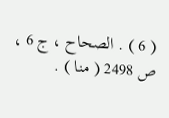( 6 ) . الصحاح ، ج 6 ، ص 2498 ( منا ) .